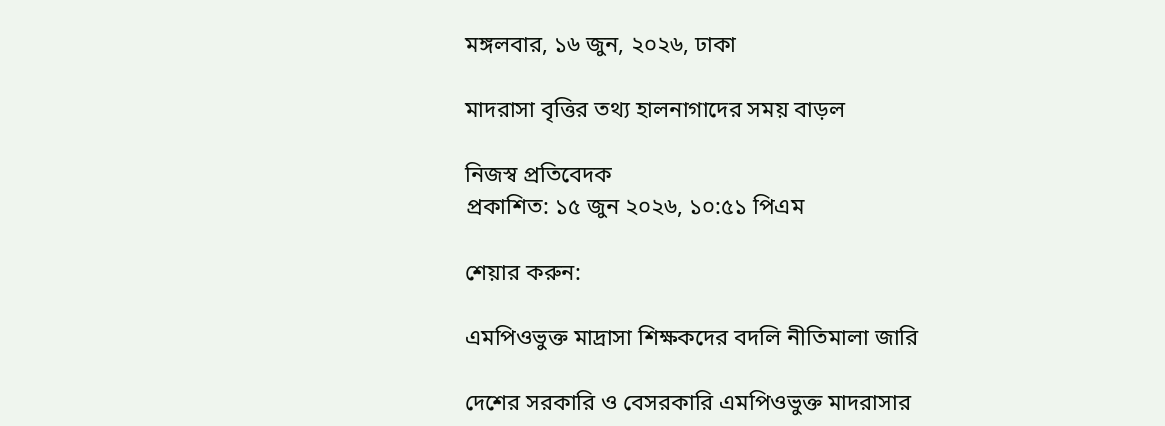মঙ্গলবার, ১৬ জুন, ২০২৬, ঢাকা

মাদরাসা বৃত্তির তথ্য হালনাগাদের সময় বাড়ল

নিজস্ব প্রতিবেদক
প্রকাশিত: ১৫ জুন ২০২৬, ১০:৫১ পিএম

শেয়ার করুন:

এমপিওভুক্ত মাদ্রাসা শিক্ষকদের বদলি নীতিমালা জারি

দেশের সরকারি ও বেসরকারি এমপিওভুক্ত মাদরাসার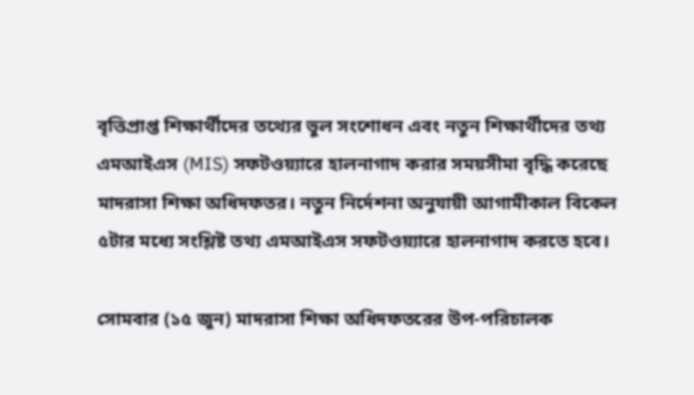বৃত্তিপ্রাপ্ত শিক্ষার্থীদের তথ্যের ভুল সংশোধন এবং নতুন শিক্ষার্থীদের তথ্য এমআইএস (MIS) সফটওয়্যারে হালনাগাদ করার সময়সীমা বৃদ্ধি করেছে মাদরাসা শিক্ষা অধিদফতর। নতুন নির্দেশনা অনুযায়ী আগামীকাল বিকেল ৫টার মধ্যে সংশ্লিষ্ট তথ্য এমআইএস সফটওয়্যারে হালনাগাদ করতে হবে।

সোমবার (১৫ জুন) মাদরাসা শিক্ষা অধিদফতরের উপ-পরিচালক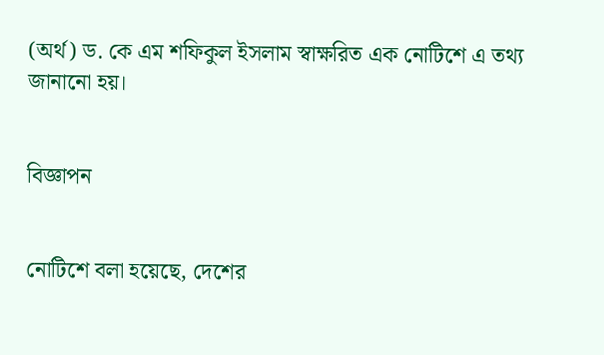(অর্থ) ড. কে এম শফিকুল ইসলাম স্বাক্ষরিত এক নোটিশে এ তথ্য জানানো হয়।


বিজ্ঞাপন


নোটিশে বলা হয়েছে, দেশের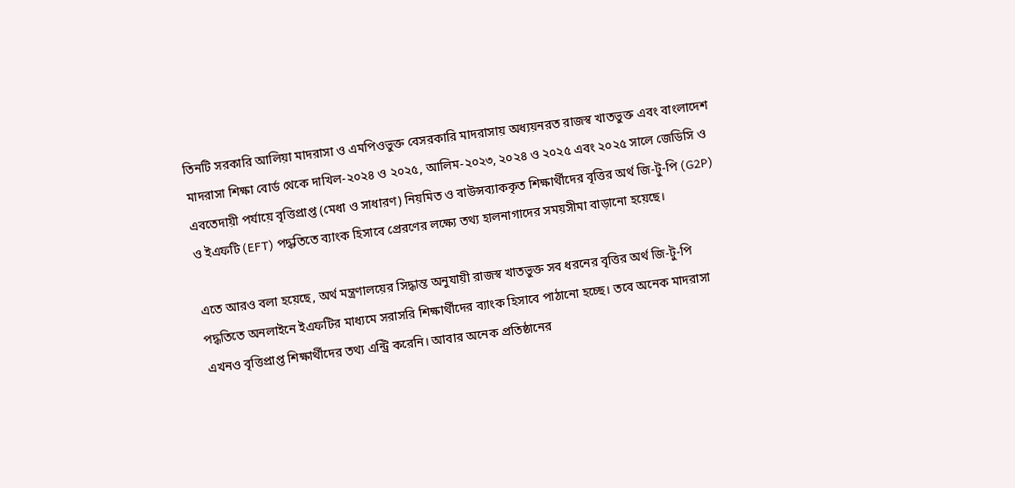তিনটি সরকারি আলিয়া মাদরাসা ও এমপিওভুক্ত বেসরকারি মাদরাসায় অধ্যয়নরত রাজস্ব খাতভুক্ত এবং বাংলাদেশ মাদরাসা শিক্ষা বোর্ড থেকে দাখিল-২০২৪ ও ২০২৫, আলিম-২০২৩, ২০২৪ ও ২০২৫ এবং ২০২৫ সালে জেডিসি ও এবতেদায়ী পর্যায়ে বৃত্তিপ্রাপ্ত (মেধা ও সাধারণ) নিয়মিত ও বাউন্সব্যাককৃত শিক্ষার্থীদের বৃত্তির অর্থ জি-টু-পি (G2P) ও ইএফটি (EFT) পদ্ধতিতে ব্যাংক হিসাবে প্রেরণের লক্ষ্যে তথ্য হালনাগাদের সময়সীমা বাড়ানো হয়েছে।

এতে আরও বলা হয়েছে, অর্থ মন্ত্রণালয়ের সিদ্ধান্ত অনুযায়ী রাজস্ব খাতভুক্ত সব ধরনের বৃত্তির অর্থ জি-টু-পি পদ্ধতিতে অনলাইনে ইএফটির মাধ্যমে সরাসরি শিক্ষার্থীদের ব্যাংক হিসাবে পাঠানো হচ্ছে। তবে অনেক মাদরাসা এখনও বৃত্তিপ্রাপ্ত শিক্ষার্থীদের তথ্য এন্ট্রি করেনি। আবার অনেক প্রতিষ্ঠানের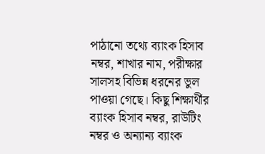পাঠানো তথ্যে ব্যাংক হিসাব নম্বর, শাখার নাম, পরীক্ষার সালসহ বিভিন্ন ধরনের ভুল পাওয়া গেছে। কিছু শিক্ষার্থীর ব্যাংক হিসাব নম্বর, রাউটিং নম্বর ও অন্যান্য ব্যাংক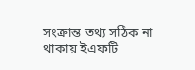সংক্রান্ত তথ্য সঠিক না থাকায় ইএফটি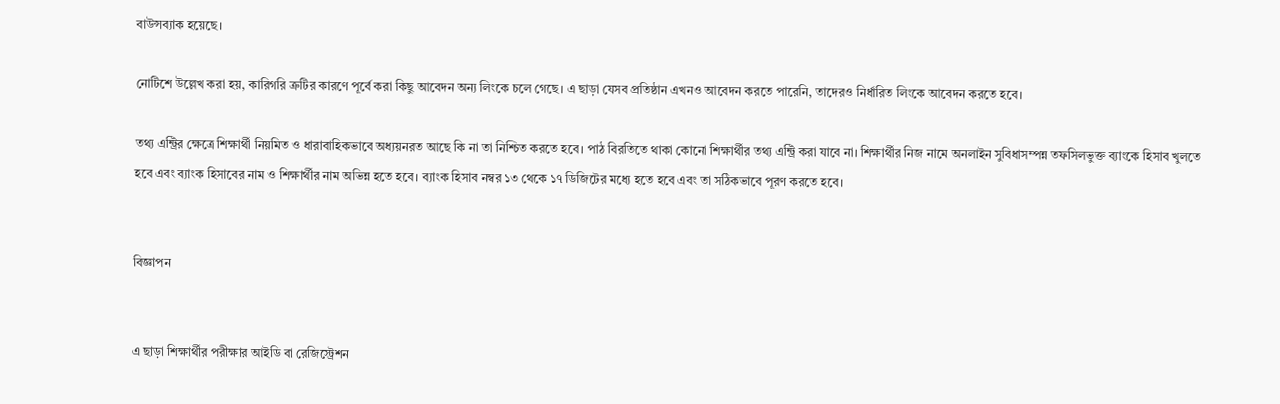বাউন্সব্যাক হয়েছে।

নোটিশে উল্লেখ করা হয়, কারিগরি ত্রুটির কারণে পূর্বে করা কিছু আবেদন অন্য লিংকে চলে গেছে। এ ছাড়া যেসব প্রতিষ্ঠান এখনও আবেদন করতে পারেনি, তাদেরও নির্ধারিত লিংকে আবেদন করতে হবে।

তথ্য এন্ট্রির ক্ষেত্রে শিক্ষার্থী নিয়মিত ও ধারাবাহিকভাবে অধ্যয়নরত আছে কি না তা নিশ্চিত করতে হবে। পাঠ বিরতিতে থাকা কোনো শিক্ষার্থীর তথ্য এন্ট্রি করা যাবে না। শিক্ষার্থীর নিজ নামে অনলাইন সুবিধাসম্পন্ন তফসিলভুক্ত ব্যাংকে হিসাব খুলতে হবে এবং ব্যাংক হিসাবের নাম ও শিক্ষার্থীর নাম অভিন্ন হতে হবে। ব্যাংক হিসাব নম্বর ১৩ থেকে ১৭ ডিজিটের মধ্যে হতে হবে এবং তা সঠিকভাবে পূরণ করতে হবে।


বিজ্ঞাপন


এ ছাড়া শিক্ষার্থীর পরীক্ষার আইডি বা রেজিস্ট্রেশন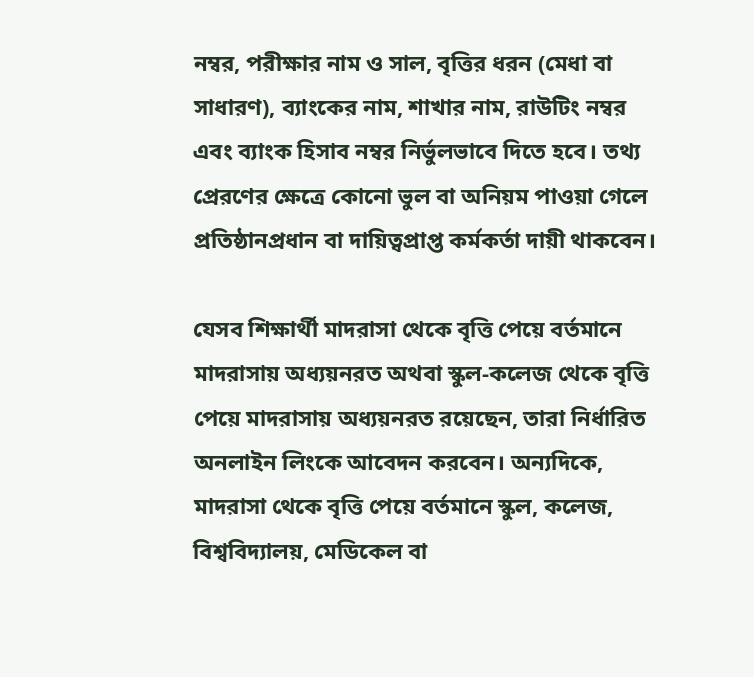নম্বর, পরীক্ষার নাম ও সাল, বৃত্তির ধরন (মেধা বা সাধারণ), ব্যাংকের নাম, শাখার নাম, রাউটিং নম্বর এবং ব্যাংক হিসাব নম্বর নির্ভুলভাবে দিতে হবে। তথ্য প্রেরণের ক্ষেত্রে কোনো ভুল বা অনিয়ম পাওয়া গেলে প্রতিষ্ঠানপ্রধান বা দায়িত্বপ্রাপ্ত কর্মকর্তা দায়ী থাকবেন।

যেসব শিক্ষার্থী মাদরাসা থেকে বৃত্তি পেয়ে বর্তমানে মাদরাসায় অধ্যয়নরত অথবা স্কুল-কলেজ থেকে বৃত্তি পেয়ে মাদরাসায় অধ্যয়নরত রয়েছেন, তারা নির্ধারিত অনলাইন লিংকে আবেদন করবেন। অন্যদিকে, মাদরাসা থেকে বৃত্তি পেয়ে বর্তমানে স্কুল, কলেজ, বিশ্ববিদ্যালয়, মেডিকেল বা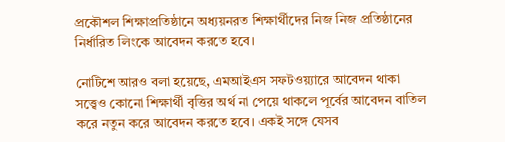প্রকৌশল শিক্ষাপ্রতিষ্ঠানে অধ্যয়নরত শিক্ষার্থীদের নিজ নিজ প্রতিষ্ঠানের নির্ধারিত লিংকে আবেদন করতে হবে।

নোটিশে আরও বলা হয়েছে, এমআইএস সফটওয়্যারে আবেদন থাকা সত্ত্বেও কোনো শিক্ষার্থী বৃত্তির অর্থ না পেয়ে থাকলে পূর্বের আবেদন বাতিল করে নতুন করে আবেদন করতে হবে। একই সঙ্গে যেসব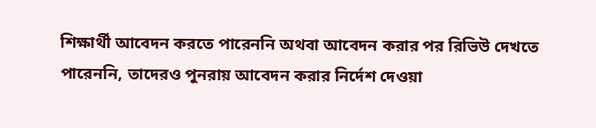শিক্ষার্থী আবেদন করতে পারেননি অথবা আবেদন করার পর রিভিউ দেখতে পারেননি, তাদেরও পুনরায় আবেদন করার নির্দেশ দেওয়া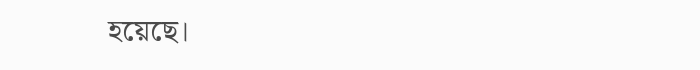হয়েছে।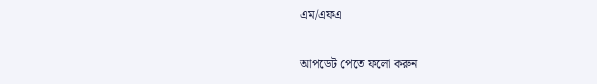এম/এফএ

আপডেট পেতে ফলো করুন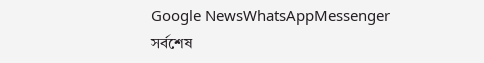Google NewsWhatsAppMessenger
সর্বশেষ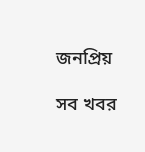জনপ্রিয়

সব খবর